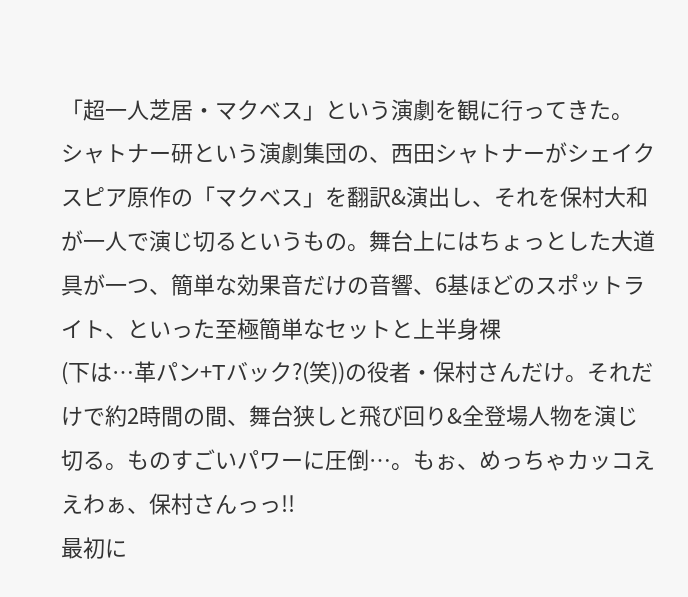「超一人芝居・マクベス」という演劇を観に行ってきた。
シャトナー研という演劇集団の、西田シャトナーがシェイクスピア原作の「マクベス」を翻訳&演出し、それを保村大和が一人で演じ切るというもの。舞台上にはちょっとした大道具が一つ、簡単な効果音だけの音響、6基ほどのスポットライト、といった至極簡単なセットと上半身裸
(下は…革パン+Tバック?(笑))の役者・保村さんだけ。それだけで約2時間の間、舞台狭しと飛び回り&全登場人物を演じ切る。ものすごいパワーに圧倒…。もぉ、めっちゃカッコええわぁ、保村さんっっ!!
最初に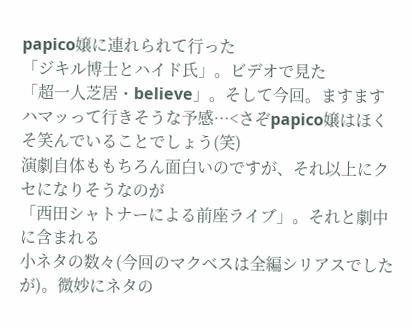papico嬢に連れられて行った
「ジキル博士とハイド氏」。ビデオで見た
「超一人芝居・believe」。そして今回。ますますハマッって行きそうな予感…<さぞpapico嬢はほくそ笑んでいることでしょう(笑)
演劇自体ももちろん面白いのですが、それ以上にクセになりそうなのが
「西田シャトナーによる前座ライブ」。それと劇中に含まれる
小ネタの数々(今回のマクベスは全編シリアスでしたが)。微妙にネタの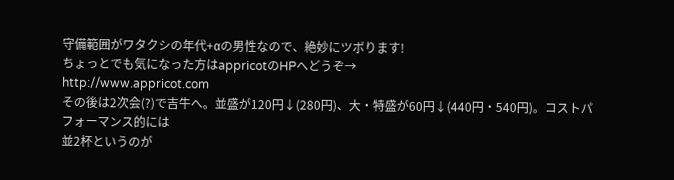守備範囲がワタクシの年代+αの男性なので、絶妙にツボります!
ちょっとでも気になった方はappricotのHPへどうぞ→
http://www.appricot.com
その後は2次会(?)で吉牛へ。並盛が120円↓(280円)、大・特盛が60円↓(440円・540円)。コストパフォーマンス的には
並2杯というのが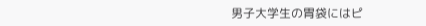男子大学生の胃袋にはピ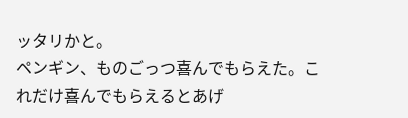ッタリかと。
ペンギン、ものごっつ喜んでもらえた。これだけ喜んでもらえるとあげ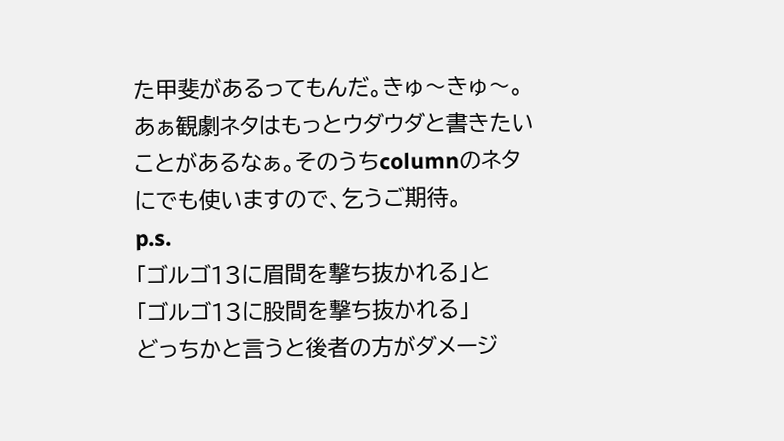た甲斐があるってもんだ。きゅ〜きゅ〜。
あぁ観劇ネタはもっとウダウダと書きたいことがあるなぁ。そのうちcolumnのネタにでも使いますので、乞うご期待。
p.s.
「ゴルゴ13に眉間を撃ち抜かれる」と
「ゴルゴ13に股間を撃ち抜かれる」
どっちかと言うと後者の方がダメージ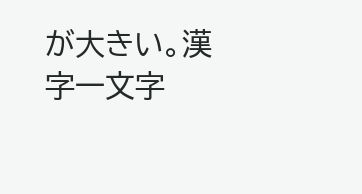が大きい。漢字一文字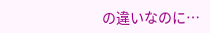の違いなのに…